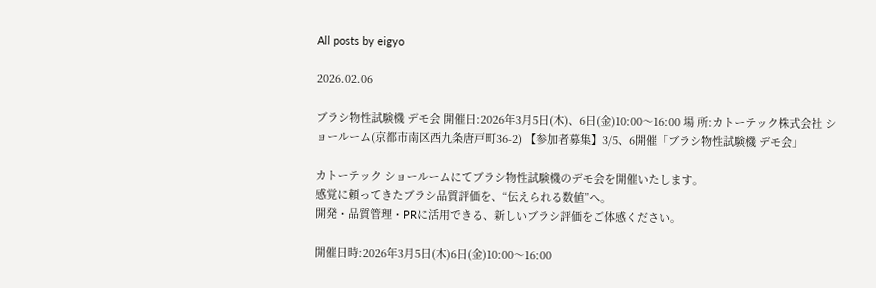All posts by eigyo

2026.02.06

ブラシ物性試験機 デモ会 開催日:2026年3月5日(木)、6日(金)10:00〜16:00 場 所:カトーテック株式会社 ショールーム(京都市南区西九条唐戸町36-2) 【参加者募集】3/5、6開催「ブラシ物性試験機 デモ会」

カトーテック ショールームにてブラシ物性試験機のデモ会を開催いたします。
感覚に頼ってきたブラシ品質評価を、“伝えられる数値”へ。
開発・品質管理・PRに活用できる、新しいブラシ評価をご体感ください。

開催日時:2026年3月5日(木)6日(金)10:00〜16:00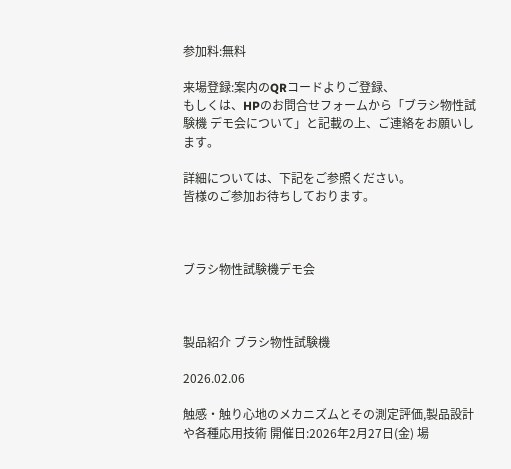参加料:無料

来場登録:案内のQRコードよりご登録、
もしくは、HPのお問合せフォームから「ブラシ物性試験機 デモ会について」と記載の上、ご連絡をお願いします。

詳細については、下記をご参照ください。
皆様のご参加お待ちしております。



ブラシ物性試験機デモ会



製品紹介 ブラシ物性試験機

2026.02.06

触感・触り心地のメカニズムとその測定評価,製品設計や各種応用技術 開催日:2026年2月27日(金) 場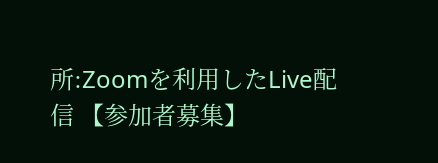所:Zoomを利用したLive配信 【参加者募集】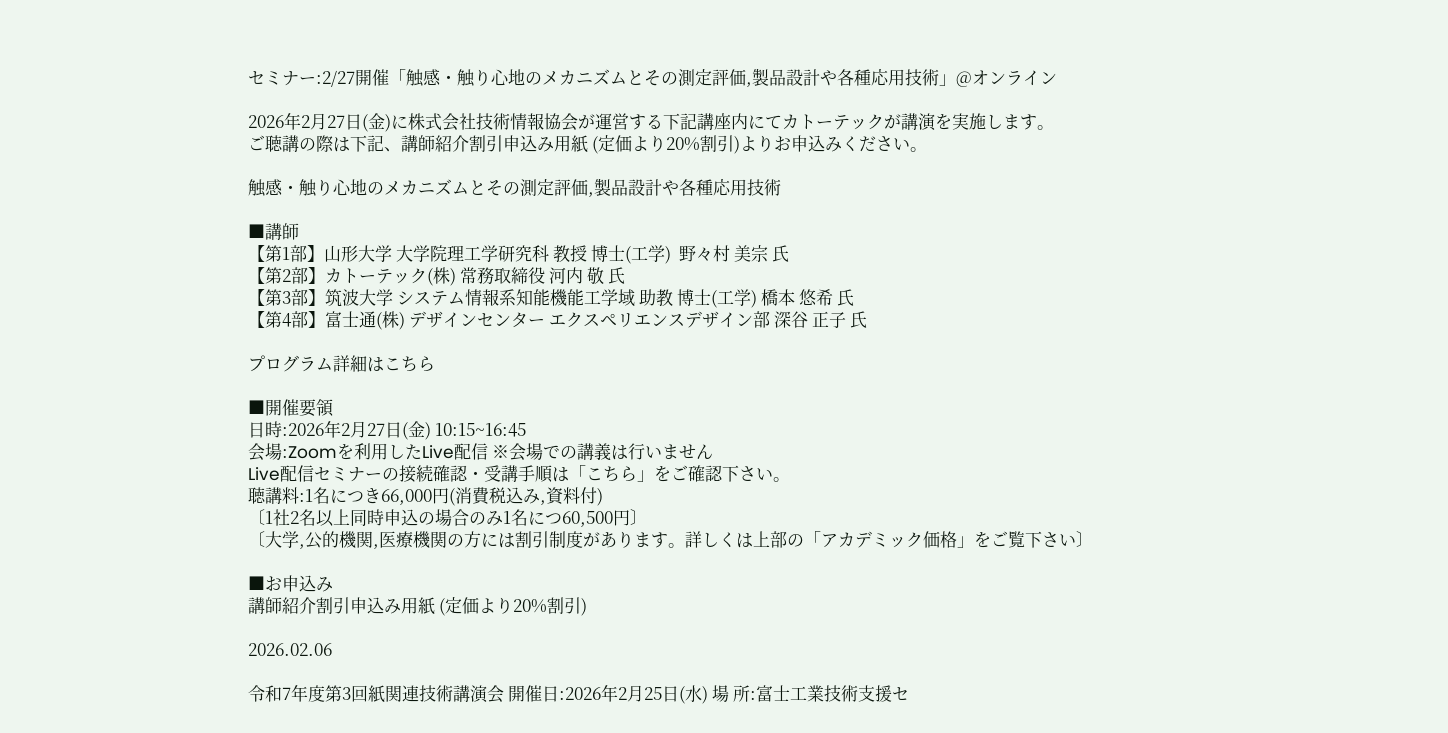セミナー:2/27開催「触感・触り心地のメカニズムとその測定評価,製品設計や各種応用技術」@オンライン

2026年2月27日(金)に株式会社技術情報協会が運営する下記講座内にてカトーテックが講演を実施します。
ご聴講の際は下記、講師紹介割引申込み用紙 (定価より20%割引)よりお申込みください。

触感・触り心地のメカニズムとその測定評価,製品設計や各種応用技術

■講師
【第1部】山形大学 大学院理工学研究科 教授 博士(工学)  野々村 美宗 氏
【第2部】カトーテック(株) 常務取締役 河内 敬 氏
【第3部】筑波大学 システム情報系知能機能工学域 助教 博士(工学) 橋本 悠希 氏
【第4部】富士通(株) デザインセンター エクスペリエンスデザイン部 深谷 正子 氏

プログラム詳細はこちら

■開催要領
日時:2026年2月27日(金) 10:15~16:45
会場:Zoomを利用したLive配信 ※会場での講義は行いません
Live配信セミナーの接続確認・受講手順は「こちら」をご確認下さい。
聴講料:1名につき66,000円(消費税込み,資料付)
〔1社2名以上同時申込の場合のみ1名につ60,500円〕
〔大学,公的機関,医療機関の方には割引制度があります。詳しくは上部の「アカデミック価格」をご覧下さい〕

■お申込み
講師紹介割引申込み用紙 (定価より20%割引)

2026.02.06

令和7年度第3回紙関連技術講演会 開催日:2026年2月25日(水) 場 所:富士工業技術支援セ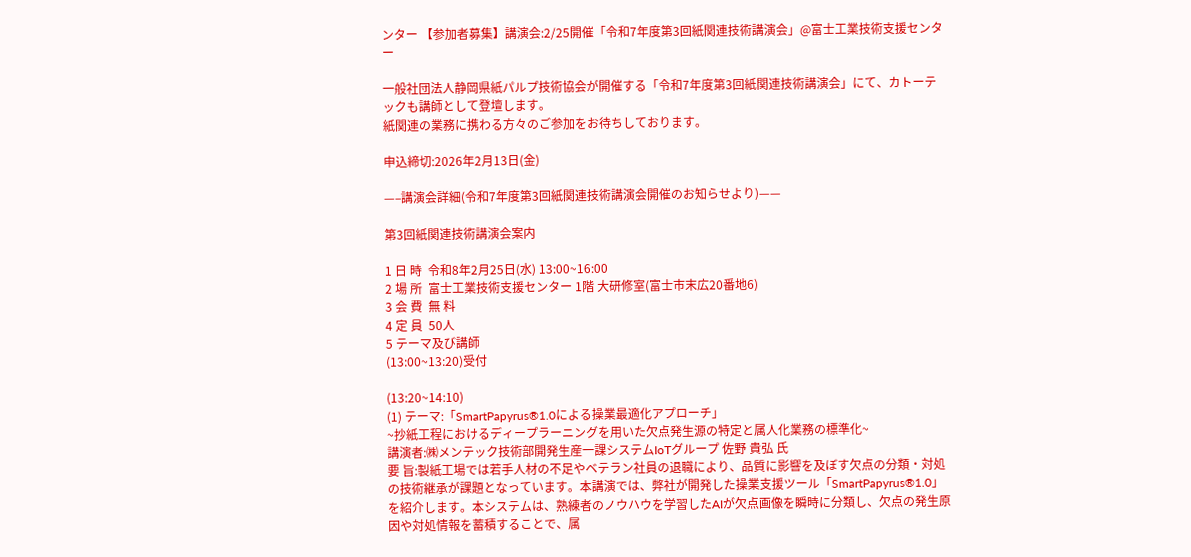ンター 【参加者募集】講演会:2/25開催「令和7年度第3回紙関連技術講演会」@富士工業技術支援センター

一般社団法人静岡県紙パルプ技術協会が開催する「令和7年度第3回紙関連技術講演会」にて、カトーテックも講師として登壇します。
紙関連の業務に携わる方々のご参加をお待ちしております。

申込締切:2026年2月13日(金)

—–講演会詳細(令和7年度第3回紙関連技術講演会開催のお知らせより)——

第3回紙関連技術講演会案内

1 日 時  令和8年2月25日(水) 13:00~16:00
2 場 所  富士工業技術支援センター 1階 大研修室(富士市末広20番地6)
3 会 費  無 料
4 定 員  50人
5 テーマ及び講師
(13:00~13:20)受付

(13:20~14:10)
(1) テーマ:「SmartPapyrus®1.0による操業最適化アプローチ」
~抄紙工程におけるディープラーニングを用いた欠点発生源の特定と属人化業務の標準化~
講演者:㈱メンテック技術部開発生産一課システムIoTグループ 佐野 貴弘 氏
要 旨:製紙工場では若手人材の不足やベテラン社員の退職により、品質に影響を及ぼす欠点の分類・対処の技術継承が課題となっています。本講演では、弊社が開発した操業支援ツール「SmartPapyrus®1.0」を紹介します。本システムは、熟練者のノウハウを学習したAIが欠点画像を瞬時に分類し、欠点の発生原因や対処情報を蓄積することで、属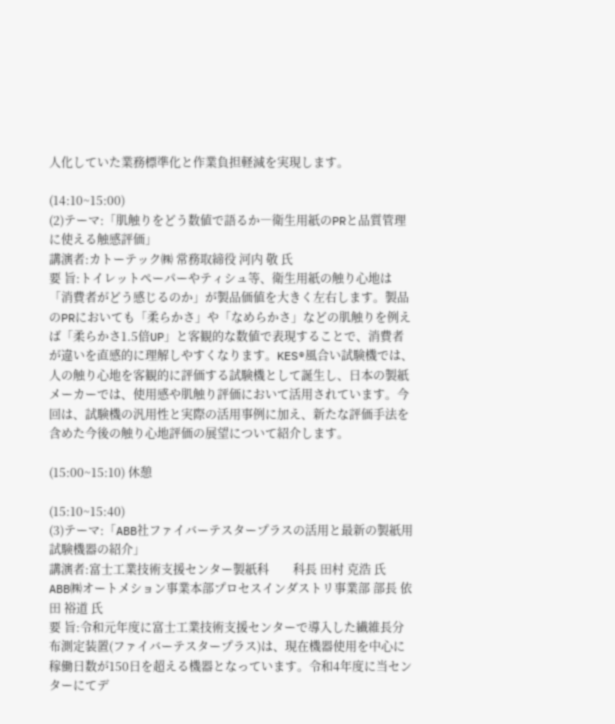人化していた業務標準化と作業負担軽減を実現します。

(14:10~15:00)
(2)テーマ:「肌触りをどう数値で語るか―衛生用紙のPRと品質管理に使える触感評価」
講演者:カトーテック㈱ 常務取締役 河内 敬 氏
要 旨:トイレットペーパーやティシュ等、衛生用紙の触り心地は「消費者がどう感じるのか」が製品価値を大きく左右します。製品のPRにおいても「柔らかさ」や「なめらかさ」などの肌触りを例えば「柔らかさ1.5倍UP」と客観的な数値で表現することで、消費者が違いを直感的に理解しやすくなります。KES®風合い試験機では、人の触り心地を客観的に評価する試験機として誕生し、日本の製紙メーカーでは、使用感や肌触り評価において活用されています。今回は、試験機の汎用性と実際の活用事例に加え、新たな評価手法を含めた今後の触り心地評価の展望について紹介します。

(15:00~15:10) 休憩

(15:10~15:40)
(3)テーマ:「ABB社ファイバーテスタープラスの活用と最新の製紙用試験機器の紹介」
講演者:富士工業技術支援センター製紙科        科長 田村 克浩 氏
ABB㈱オートメション事業本部プロセスインダストリ事業部 部長 依田 裕道 氏
要 旨:令和元年度に富士工業技術支援センターで導入した繊維長分布測定装置(ファイバーテスタープラス)は、現在機器使用を中心に稼働日数が150日を超える機器となっています。令和4年度に当センターにてデ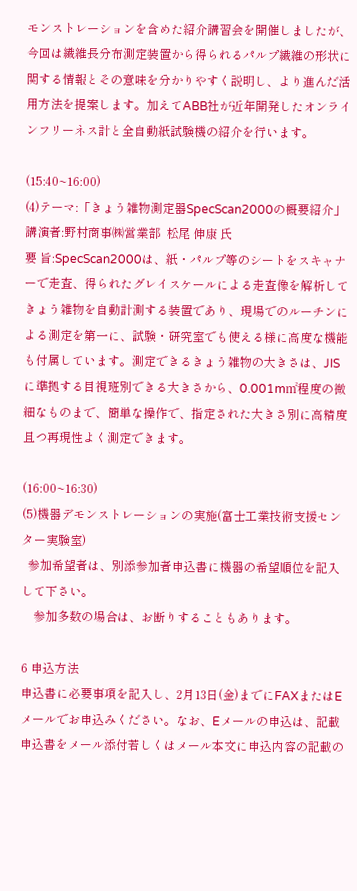モンストレーションを含めた紹介講習会を開催しましたが、今回は繊維長分布測定装置から得られるパルプ繊維の形状に関する情報とその意味を分かりやすく説明し、より進んだ活用方法を提案します。加えてABB社が近年開発したオンラインフリーネス計と全自動紙試験機の紹介を行います。

(15:40~16:00)
(4)テーマ:「きょう雑物測定器SpecScan2000の概要紹介」
講演者:野村商事㈱営業部  松尾 伸康 氏
要 旨:SpecScan2000は、紙・パルプ等のシートをスキャナーで走査、得られたグレイスケールによる走査像を解析してきょう雑物を自動計測する装置であり、現場でのルーチンによる測定を第一に、試験・研究室でも使える様に高度な機能も付属しています。測定できるきょう雑物の大きさは、JISに準拠する目視班別できる大きさから、0.001m㎡程度の微細なものまで、簡単な操作で、指定された大きさ別に高精度且つ再現性よく測定できます。

(16:00~16:30)
(5)機器デモンストレーションの実施(富士工業技術支援センター実験室)
  参加希望者は、別添参加者申込書に機器の希望順位を記入して下さい。
    参加多数の場合は、お断りすることもあります。

6 申込方法
申込書に必要事項を記入し、2月13日(金)までにFAXまたはEメールでお申込みください。なお、Eメールの申込は、記載申込書をメール添付若しくはメール本文に申込内容の記載の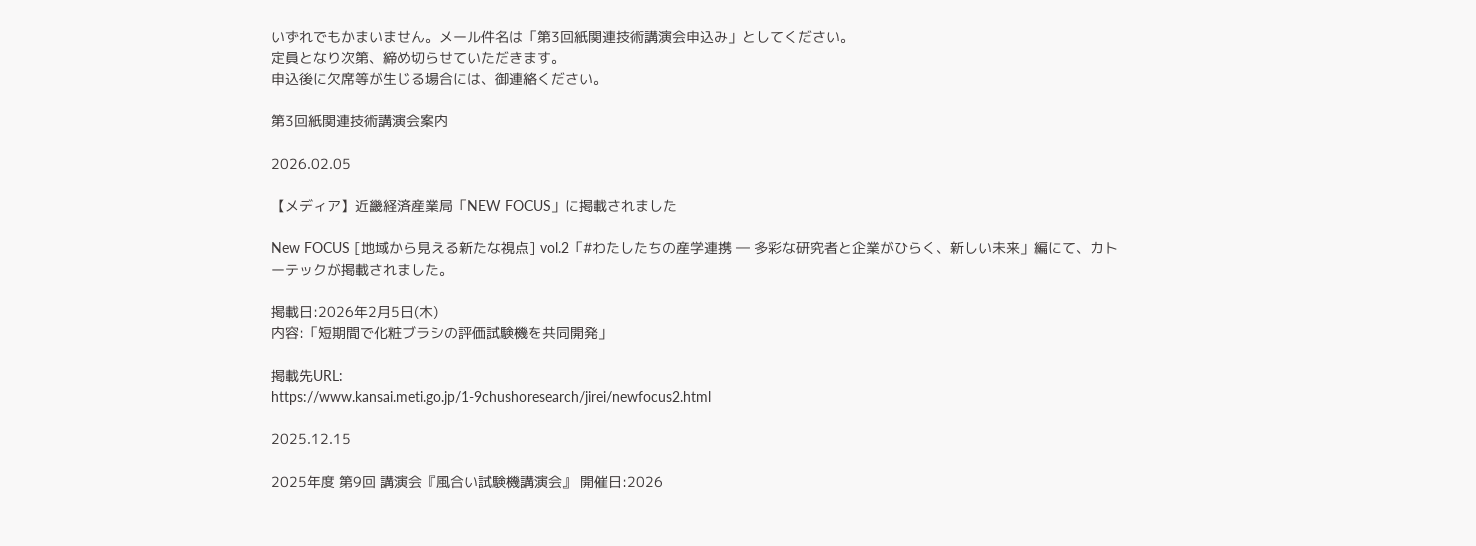いずれでもかまいません。メール件名は「第3回紙関連技術講演会申込み」としてください。
定員となり次第、締め切らせていただきます。
申込後に欠席等が生じる場合には、御連絡ください。

第3回紙関連技術講演会案内

2026.02.05

【メディア】近畿経済産業局「NEW FOCUS」に掲載されました

New FOCUS [地域から見える新たな視点] vol.2「#わたしたちの産学連携 ― 多彩な研究者と企業がひらく、新しい未来」編にて、カトーテックが掲載されました。

掲載日:2026年2月5日(木)
内容:「短期間で化粧ブラシの評価試験機を共同開発」

掲載先URL:
https://www.kansai.meti.go.jp/1-9chushoresearch/jirei/newfocus2.html

2025.12.15

2025年度 第9回 講演会『風合い試験機講演会』 開催日:2026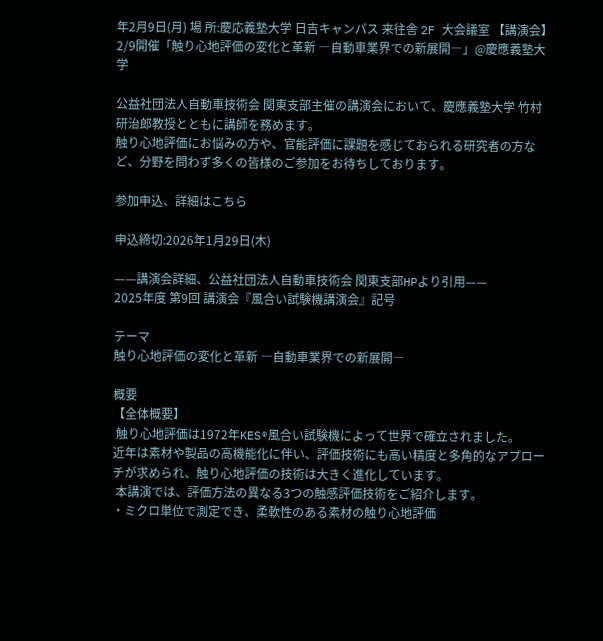年2月9日(月) 場 所:慶応義塾大学 日吉キャンパス 来往舎 2F 大会議室 【講演会】2/9開催「触り心地評価の変化と革新 ―自動車業界での新展開―」@慶應義塾大学

公益社団法人自動車技術会 関東支部主催の講演会において、慶應義塾大学 竹村研治郎教授とともに講師を務めます。
触り心地評価にお悩みの方や、官能評価に課題を感じておられる研究者の方など、分野を問わず多くの皆様のご参加をお待ちしております。

参加申込、詳細はこちら

申込締切:2026年1月29日(木)

——講演会詳細、公益社団法人自動車技術会 関東支部HPより引用——
2025年度 第9回 講演会『風合い試験機講演会』記号

テーマ
触り心地評価の変化と革新 ―自動車業界での新展開―

概要
【全体概要】
 触り心地評価は1972年KES®風合い試験機によって世界で確立されました。
近年は素材や製品の高機能化に伴い、評価技術にも高い精度と多角的なアプローチが求められ、触り心地評価の技術は大きく進化しています。
 本講演では、評価方法の異なる3つの触感評価技術をご紹介します。
・ミクロ単位で測定でき、柔軟性のある素材の触り心地評価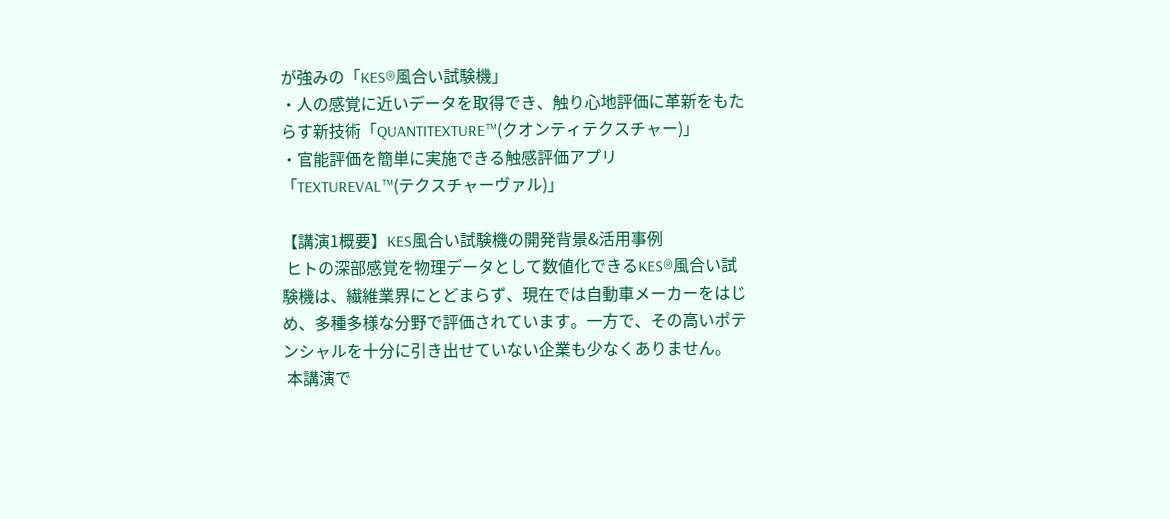が強みの「KES®風合い試験機」
・人の感覚に近いデータを取得でき、触り心地評価に革新をもたらす新技術「QUANTITEXTURE™(クオンティテクスチャー)」
・官能評価を簡単に実施できる触感評価アプリ「TEXTUREVAL™(テクスチャーヴァル)」

【講演1概要】KES風合い試験機の開発背景&活用事例
 ヒトの深部感覚を物理データとして数値化できるKES®風合い試験機は、繊維業界にとどまらず、現在では自動車メーカーをはじめ、多種多様な分野で評価されています。一方で、その高いポテンシャルを十分に引き出せていない企業も少なくありません。
 本講演で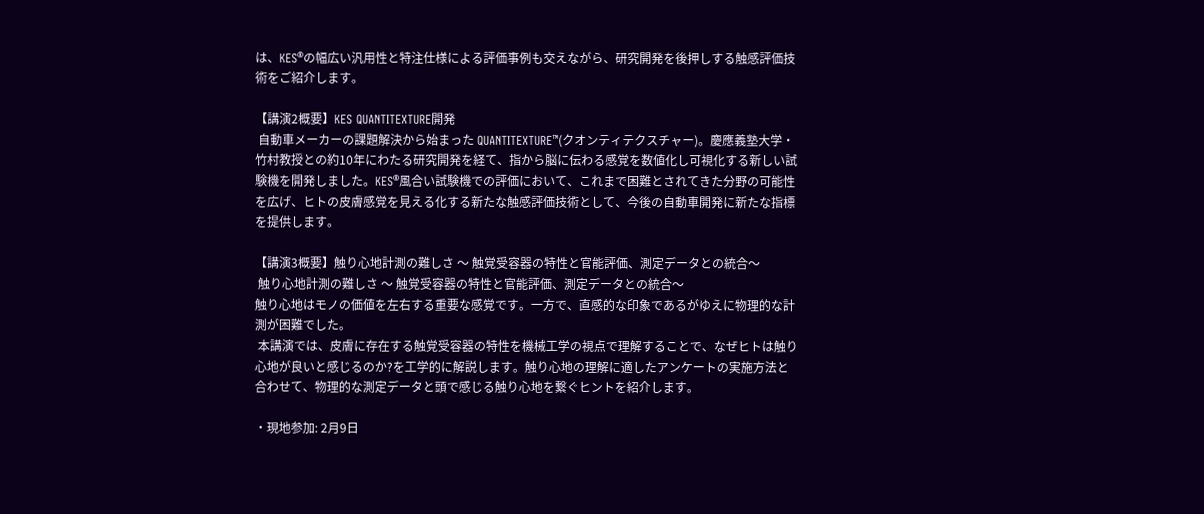は、KES®の幅広い汎用性と特注仕様による評価事例も交えながら、研究開発を後押しする触感評価技術をご紹介します。

【講演2概要】KES QUANTITEXTURE開発
 自動車メーカーの課題解決から始まった QUANTITEXTURE™(クオンティテクスチャー)。慶應義塾大学・竹村教授との約10年にわたる研究開発を経て、指から脳に伝わる感覚を数値化し可視化する新しい試験機を開発しました。KES®風合い試験機での評価において、これまで困難とされてきた分野の可能性を広げ、ヒトの皮膚感覚を見える化する新たな触感評価技術として、今後の自動車開発に新たな指標を提供します。

【講演3概要】触り心地計測の難しさ 〜 触覚受容器の特性と官能評価、測定データとの統合〜
 触り心地計測の難しさ 〜 触覚受容器の特性と官能評価、測定データとの統合〜
触り心地はモノの価値を左右する重要な感覚です。一方で、直感的な印象であるがゆえに物理的な計測が困難でした。
 本講演では、皮膚に存在する触覚受容器の特性を機械工学の視点で理解することで、なぜヒトは触り心地が良いと感じるのか?を工学的に解説します。触り心地の理解に適したアンケートの実施方法と合わせて、物理的な測定データと頭で感じる触り心地を繋ぐヒントを紹介します。

・現地参加: 2月9日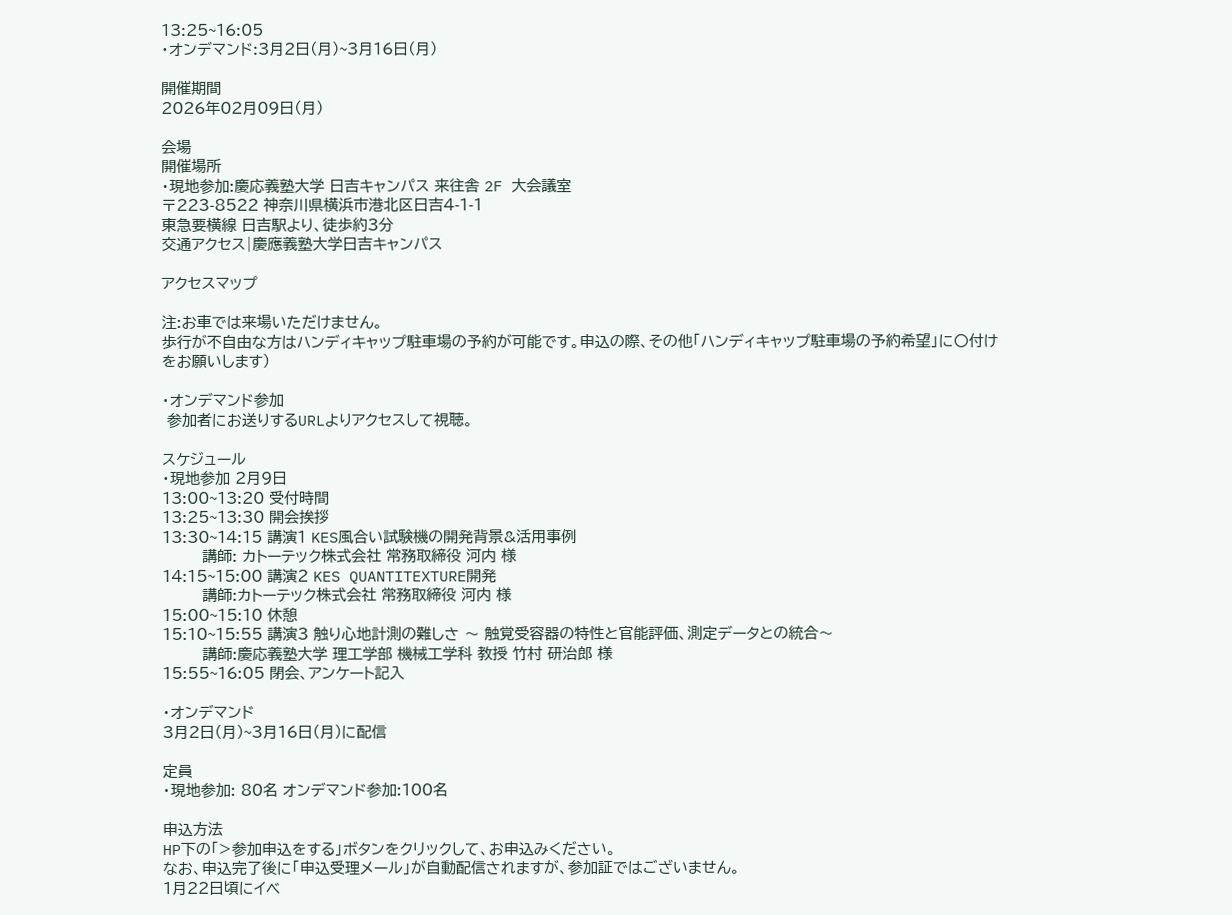13:25~16:05
・オンデマンド:3月2日(月)~3月16日(月)

開催期間
2026年02月09日(月)

会場
開催場所
・現地参加:慶応義塾大学 日吉キャンパス 来往舎 2F 大会議室
〒223-8522 神奈川県横浜市港北区日吉4-1-1
東急要横線 日吉駅より、徒歩約3分
交通アクセス|慶應義塾大学日吉キャンパス

アクセスマップ

注:お車では来場いただけません。
歩行が不自由な方はハンディキャップ駐車場の予約が可能です。申込の際、その他「ハンディキャップ駐車場の予約希望」に〇付けをお願いします)

・オンデマンド参加
 参加者にお送りするURLよりアクセスして視聴。

スケジュール
・現地参加 2月9日
13:00~13:20 受付時間
13:25~13:30 開会挨拶
13:30~14:15 講演1 KES風合い試験機の開発背景&活用事例
        講師: カトーテック株式会社 常務取締役 河内 様
14:15~15:00 講演2 KES QUANTITEXTURE開発
        講師:カトーテック株式会社 常務取締役 河内 様
15:00~15:10 休憩
15:10~15:55 講演3 触り心地計測の難しさ 〜 触覚受容器の特性と官能評価、測定データとの統合〜
        講師:慶応義塾大学 理工学部 機械工学科 教授 竹村 研治郎 様
15:55~16:05 閉会、アンケート記入

・オンデマンド
3月2日(月)~3月16日(月)に配信

定員
・現地参加: 80名 オンデマンド参加:100名

申込方法
HP下の「>参加申込をする」ボタンをクリックして、お申込みください。
なお、申込完了後に「申込受理メール」が自動配信されますが、参加証ではございません。
1月22日頃にイベ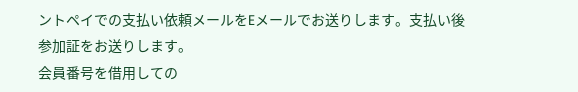ントペイでの支払い依頼メールをEメールでお送りします。支払い後参加証をお送りします。
会員番号を借用しての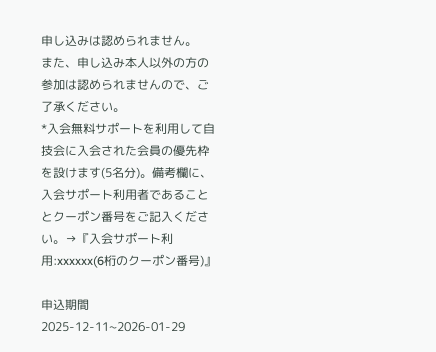申し込みは認められません。
また、申し込み本人以外の方の参加は認められませんので、ご了承ください。
*入会無料サポートを利用して自技会に入会された会員の優先枠を設けます(5名分)。備考欄に、入会サポート利用者であることとクーポン番号をご記入ください。→『入会サポート利用:xxxxxx(6桁のクーポン番号)』

申込期間
2025-12-11~2026-01-29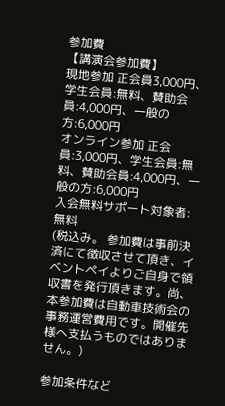参加費
【講演会参加費】
現地参加 正会員3,000円、学生会員:無料、賛助会員:4,000円、一般の方:6,000円
オンライン参加 正会員:3,000円、学生会員:無料、賛助会員:4,000円、一般の方:6,000円
入会無料サポート対象者:無料
(税込み。 参加費は事前決済にて徴収させて頂き、イベントペイよりご自身で領収書を発行頂きます。尚、本参加費は自動車技術会の事務運営費用です。開催先様へ支払うものではありません。)

参加条件など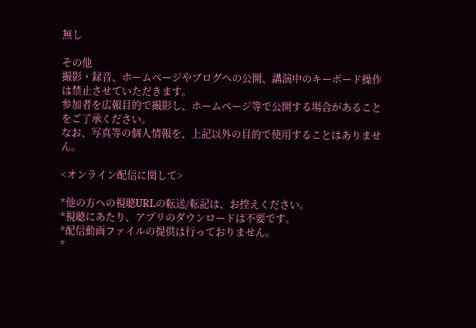無し

その他
撮影・録音、ホームページやブログへの公開、講演中のキーボード操作は禁止させていただきます。
参加者を広報目的で撮影し、ホームページ等で公開する場合があることをご了承ください。
なお、写真等の個人情報を、上記以外の目的で使用することはありません。

<オンライン配信に関して>

*他の方への視聴URLの転送/転記は、お控えください。
*視聴にあたり、アプリのダウンロードは不要です。
*配信動画ファイルの提供は行っておりません。
*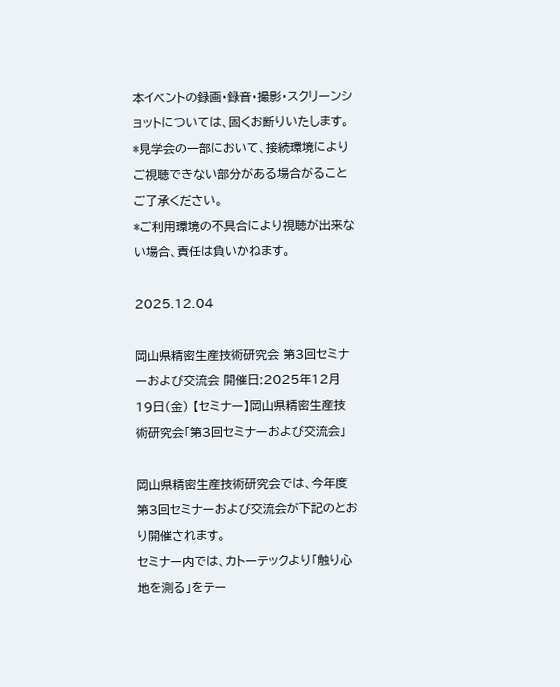本イベントの録画・録音・撮影・スクリーンショットについては、固くお断りいたします。
*見学会の一部において、接続環境によりご視聴できない部分がある場合がることご了承ください。
*ご利用環境の不具合により視聴が出来ない場合、責任は負いかねます。

2025.12.04

岡山県精密生産技術研究会 第3回セミナーおよび交流会 開催日:2025年12月19日(金) 【セミナー】岡山県精密生産技術研究会「第3回セミナーおよび交流会」

岡山県精密生産技術研究会では、今年度第3回セミナーおよび交流会が下記のとおり開催されます。
セミナー内では、カトーテックより「触り心地を測る」をテー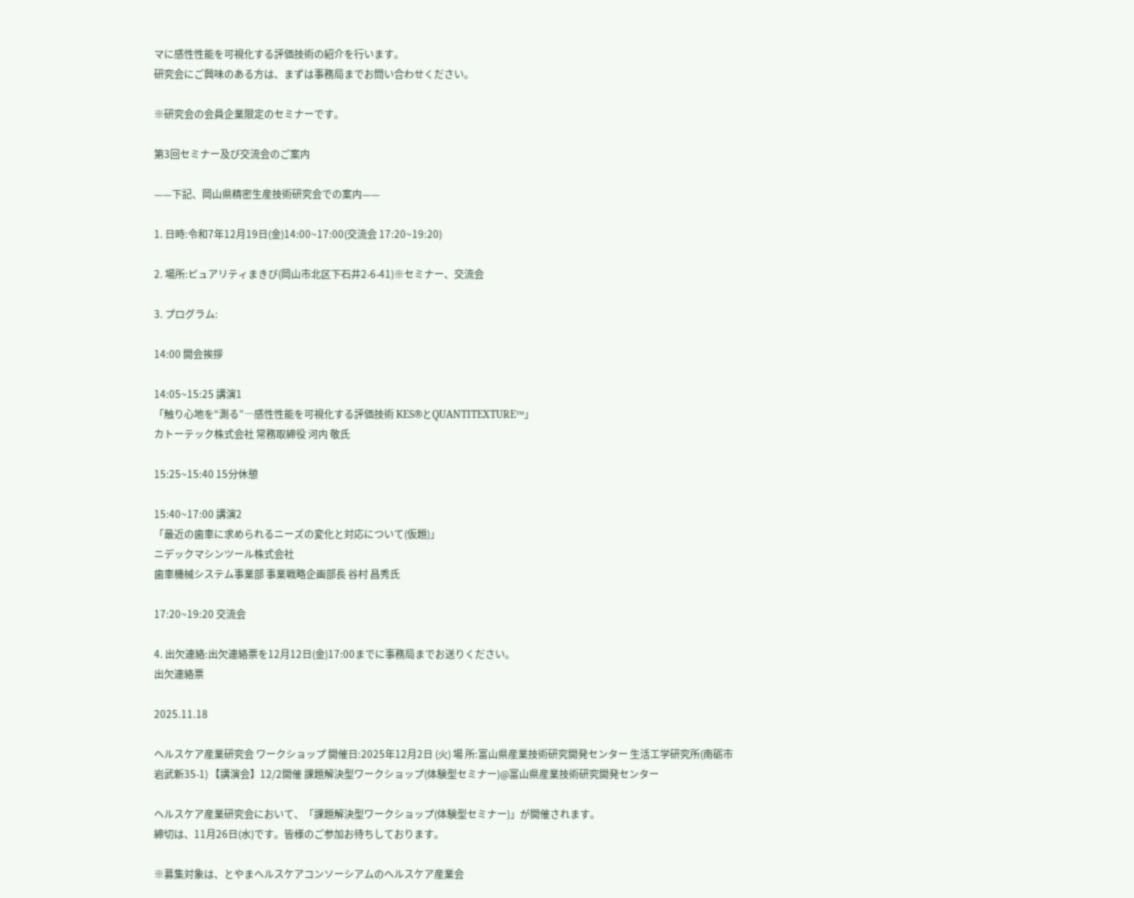マに感性性能を可視化する評価技術の紹介を行います。
研究会にご興味のある方は、まずは事務局までお問い合わせください。

※研究会の会員企業限定のセミナーです。

第3回セミナー及び交流会のご案内

——下記、岡山県精密生産技術研究会での案内——

1. 日時:令和7年12月19日(金)14:00~17:00(交流会 17:20~19:20)

2. 場所:ピュアリティまきび(岡山市北区下石井2-6-41)※セミナー、交流会

3. プログラム:

14:00 開会挨拶

14:05~15:25 講演1
「触り心地を“測る”―感性性能を可視化する評価技術 KES®とQUANTITEXTURE™」
カトーテック株式会社 常務取締役 河内 敬氏

15:25~15:40 15分休憩

15:40~17:00 講演2
「最近の歯車に求められるニーズの変化と対応について(仮題)」
ニデックマシンツール株式会社
歯車機械システム事業部 事業戦略企画部長 谷村 昌秀氏

17:20~19:20 交流会

4. 出欠連絡:出欠連絡票を12月12日(金)17:00までに事務局までお送りください。
出欠連絡票

2025.11.18

ヘルスケア産業研究会 ワークショップ 開催日:2025年12月2日 (火) 場 所:富山県産業技術研究開発センター 生活工学研究所(南砺市岩武新35-1) 【講演会】12/2開催 課題解決型ワークショップ(体験型セミナー)@富山県産業技術研究開発センター

ヘルスケア産業研究会において、「課題解決型ワークショップ(体験型セミナー)」が開催されます。
締切は、11月26日(水)です。皆様のご参加お待ちしております。

※募集対象は、とやまヘルスケアコンソーシアムのヘルスケア産業会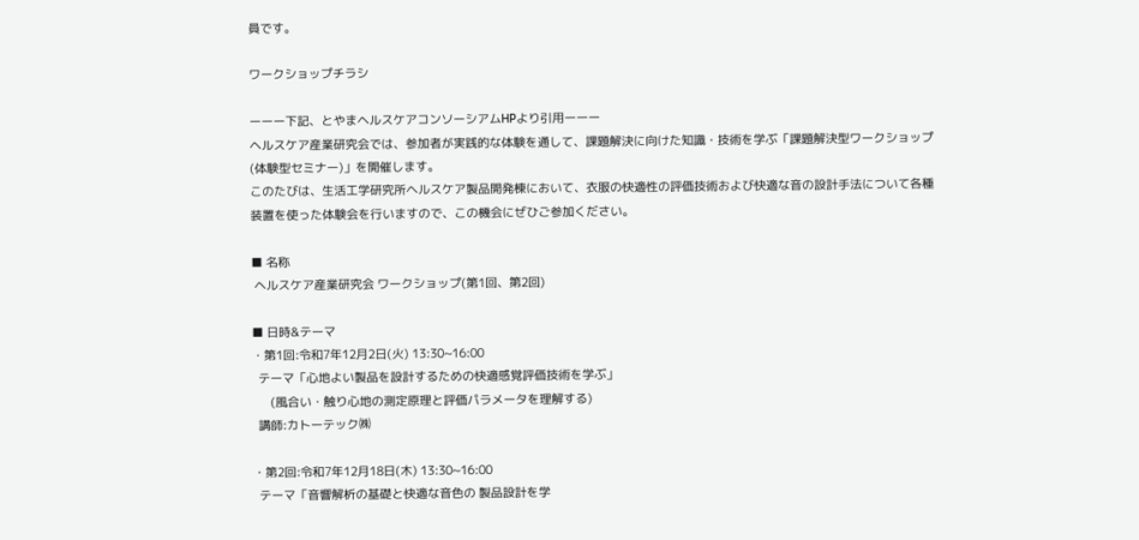員です。

ワークショップチラシ

ーーー下記、とやまヘルスケアコンソーシアムHPより引用ーーー
ヘルスケア産業研究会では、参加者が実践的な体験を通して、課題解決に向けた知識・技術を学ぶ「課題解決型ワークショップ(体験型セミナー)」を開催します。
このたびは、生活工学研究所ヘルスケア製品開発棟において、衣服の快適性の評価技術および快適な音の設計手法について各種装置を使った体験会を行いますので、この機会にぜひご参加ください。

■ 名称
 ヘルスケア産業研究会 ワークショップ(第1回、第2回)

■ 日時&テーマ
・第1回:令和7年12月2日(火) 13:30~16:00
  テーマ「心地よい製品を設計するための快適感覚評価技術を学ぶ」
      (風合い・触り心地の測定原理と評価パラメータを理解する)
  講師:カトーテック㈱

・第2回:令和7年12月18日(木) 13:30~16:00
  テーマ「音響解析の基礎と快適な音色の 製品設計を学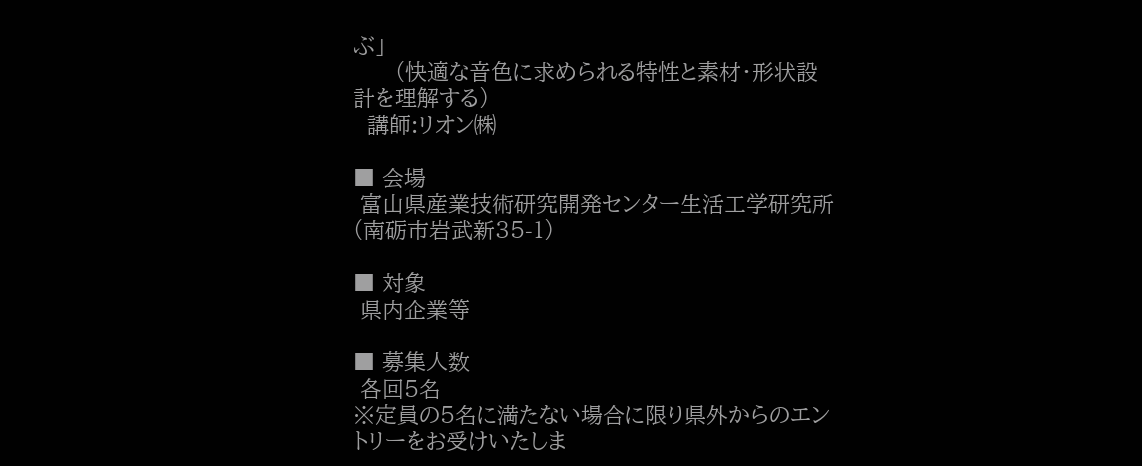ぶ」
      (快適な音色に求められる特性と素材・形状設計を理解する)
  講師:リオン㈱

■ 会場
 富山県産業技術研究開発センター生活工学研究所(南砺市岩武新35-1)

■ 対象
 県内企業等

■ 募集人数
 各回5名
※定員の5名に満たない場合に限り県外からのエントリーをお受けいたしま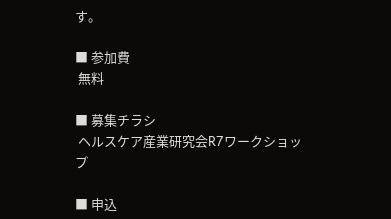す。

■ 参加費
 無料

■ 募集チラシ
 ヘルスケア産業研究会R7ワークショップ

■ 申込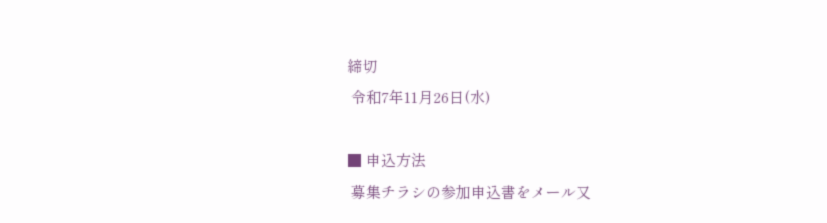締切
 令和7年11月26日(水)

■ 申込方法
 募集チラシの参加申込書をメール又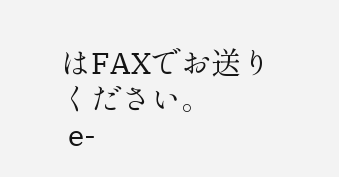はFAXでお送りください。
 e-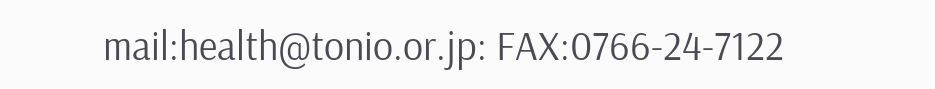mail:health@tonio.or.jp: FAX:0766-24-7122